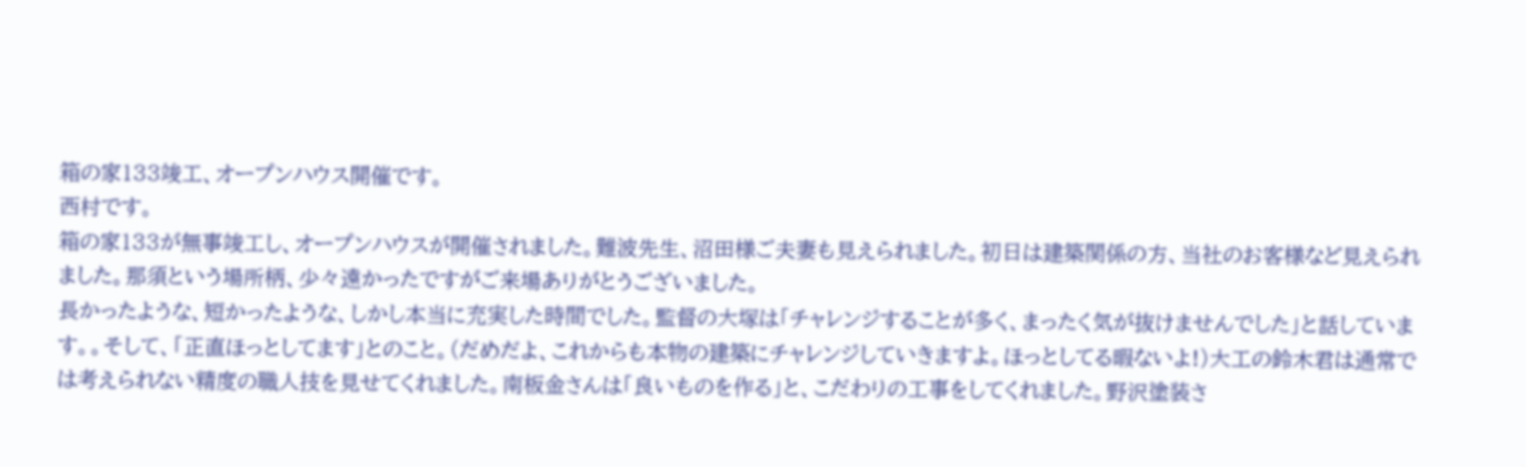箱の家133竣工、オープンハウス開催です。
西村です。
箱の家133が無事竣工し、オープンハウスが開催されました。難波先生、沼田様ご夫妻も見えられました。初日は建築関係の方、当社のお客様など見えられました。那須という場所柄、少々遠かったですがご来場ありがとうございました。
長かったような、短かったような、しかし本当に充実した時間でした。監督の大塚は「チャレンジすることが多く、まったく気が抜けませんでした」と話しています。。そして、「正直ほっとしてます」とのこと。(だめだよ、これからも本物の建築にチャレンジしていきますよ。ほっとしてる暇ないよ!)大工の鈴木君は通常では考えられない精度の職人技を見せてくれました。南板金さんは「良いものを作る」と、こだわりの工事をしてくれました。野沢塗装さ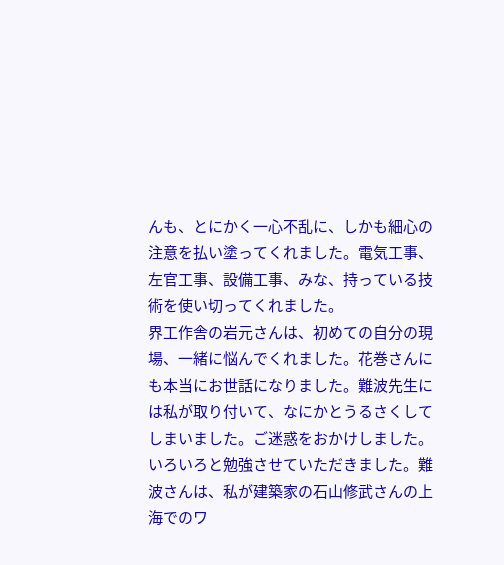んも、とにかく一心不乱に、しかも細心の注意を払い塗ってくれました。電気工事、左官工事、設備工事、みな、持っている技術を使い切ってくれました。
界工作舎の岩元さんは、初めての自分の現場、一緒に悩んでくれました。花巻さんにも本当にお世話になりました。難波先生には私が取り付いて、なにかとうるさくしてしまいました。ご迷惑をおかけしました。いろいろと勉強させていただきました。難波さんは、私が建築家の石山修武さんの上海でのワ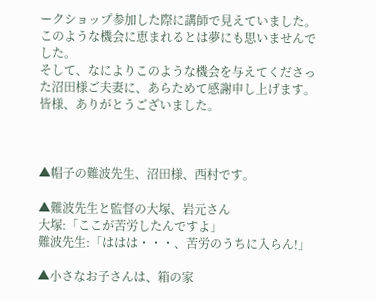ークショップ参加した際に講師で見えていました。このような機会に恵まれるとは夢にも思いませんでした。
そして、なによりこのような機会を与えてくださった沼田様ご夫妻に、あらためて感謝申し上げます。
皆様、ありがとうございました。



▲帽子の難波先生、沼田様、西村です。

▲難波先生と監督の大塚、岩元さん
大塚:「ここが苦労したんですよ」
難波先生:「ははは・・・、苦労のうちに入らん!」

▲小さなお子さんは、箱の家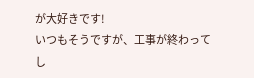が大好きです!
いつもそうですが、工事が終わってし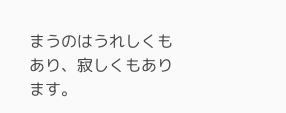まうのはうれしくもあり、寂しくもあります。